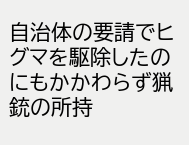自治体の要請でヒグマを駆除したのにもかかわらず猟銃の所持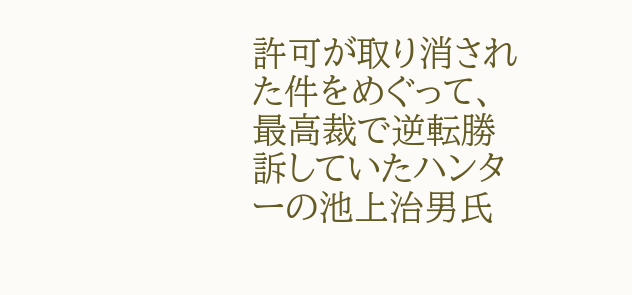許可が取り消された件をめぐって、最高裁で逆転勝訴していたハンターの池上治男氏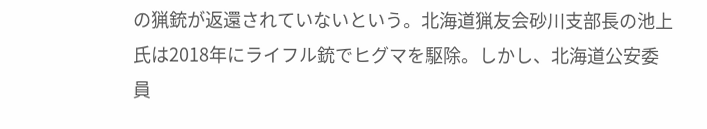の猟銃が返還されていないという。北海道猟友会砂川支部長の池上氏は2018年にライフル銃でヒグマを駆除。しかし、北海道公安委員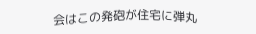会はこの発砲が住宅に弾丸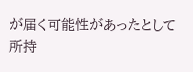が届く可能性があったとして所持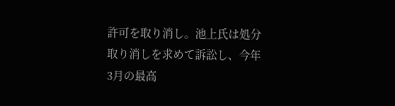許可を取り消し。池上氏は処分取り消しを求めて訴訟し、今年3月の最高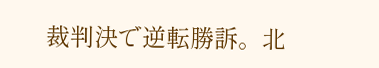裁判決で逆転勝訴。北